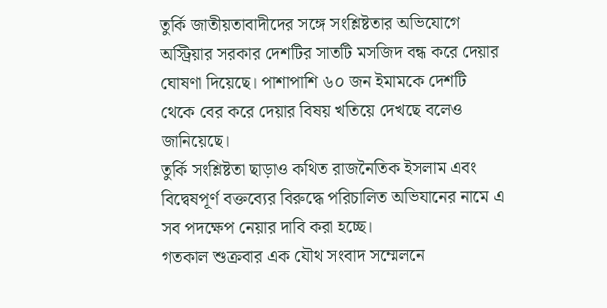তুর্কি জাতীয়তাবাদীদের সঙ্গে সংশ্লিষ্টতার অভিযোগে অস্ট্রিয়ার সরকার দেশটির সাতটি মসজিদ বন্ধ করে দেয়ার ঘোষণা দিয়েছে। পাশাপাশি ৬০ জন ইমামকে দেশটি থেকে বের করে দেয়ার বিষয় খতিয়ে দেখছে বলেও জানিয়েছে।
তুর্কি সংশ্লিষ্টতা ছাড়াও কথিত রাজনৈতিক ইসলাম এবং বিদ্বেষপূর্ণ বক্তব্যের বিরুদ্ধে পরিচালিত অভিযানের নামে এ সব পদক্ষেপ নেয়ার দাবি করা হচ্ছে।
গতকাল শুক্রবার এক যৌথ সংবাদ সম্মেলনে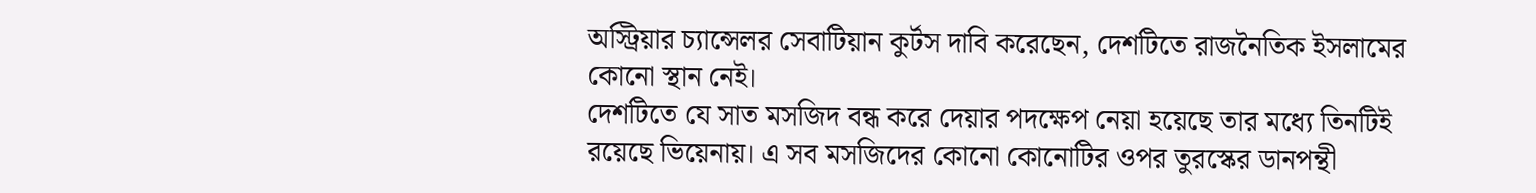অস্ট্রিয়ার চ্যান্সেলর সেবাটিয়ান কুর্টস দাবি করেছেন, দেশটিতে রাজনৈতিক ইসলামের কোনো স্থান নেই।
দেশটিতে যে সাত মসজিদ বন্ধ করে দেয়ার পদক্ষেপ নেয়া হয়েছে তার মধ্যে তিনটিই রয়েছে ভিয়েনায়। এ সব মসজিদের কোনো কোনোটির ওপর তুরস্কের ডানপন্থী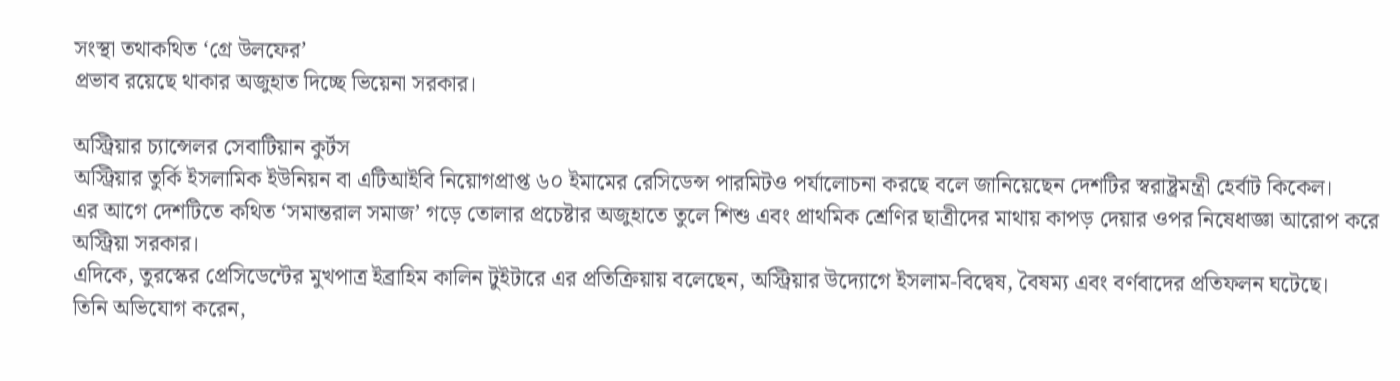সংস্থা তথাকথিত ‘গ্রে উলফের’
প্রভাব রয়েছে থাকার অজুহাত দিচ্ছে ভিয়েনা সরকার।

অস্ট্রিয়ার চ্যান্সেলর সেবাটিয়ান কুর্টস
অস্ট্রিয়ার তুর্কি ইসলামিক ইউনিয়ন বা এটিআইবি নিয়োগপ্রাপ্ত ৬০ ইমামের রেসিডেন্স পারমিটও পর্যালোচনা করছে বলে জানিয়েছেন দেশটির স্বরাষ্ট্রমন্ত্রী হের্বাট কিকেল।
এর আগে দেশটিতে কথিত ‘সমান্তরাল সমাজ’ গড়ে তোলার প্রচেষ্টার অজুহাতে তুলে শিশু এবং প্রাথমিক শ্রেণির ছাত্রীদের মাথায় কাপড় দেয়ার ওপর নিষেধাজ্ঞা আরোপ করে অস্ট্রিয়া সরকার।
এদিকে, তুরস্কের প্রেসিডেন্টের মুখপাত্র ইব্রাহিম কালিন টুইটারে এর প্রতিক্রিয়ায় বলেছেন, অস্ট্রিয়ার উদ্যোগে ইসলাম-বিদ্বেষ, বৈষম্য এবং বর্ণবাদের প্রতিফলন ঘটেছে।
তিনি অভিযোগ করেন,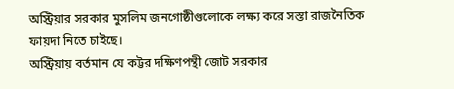অস্ট্রিয়ার সরকার মুসলিম জনগোষ্ঠীগুলোকে লক্ষ্য করে সস্তা রাজনৈতিক ফায়দা নিতে চাইছে।
অস্ট্রিয়ায় বর্তমান যে কট্টর দক্ষিণপন্থী জোট সরকার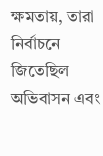ক্ষমতায়, তারা নির্বাচনে জিতেছিল অভিবাসন এবং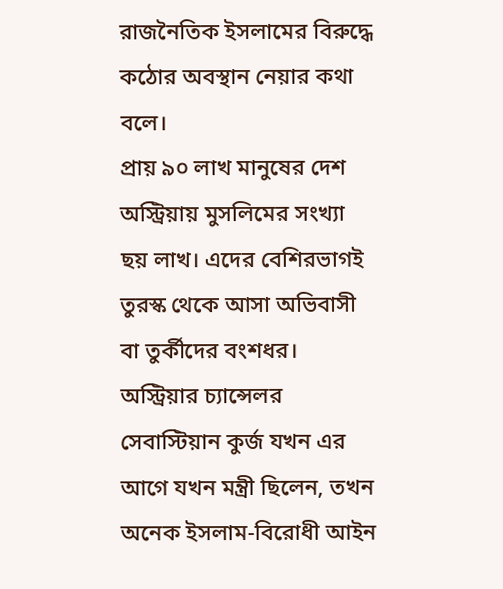রাজনৈতিক ইসলামের বিরুদ্ধে কঠোর অবস্থান নেয়ার কথা বলে।
প্রায় ৯০ লাখ মানুষের দেশ অস্ট্রিয়ায় মুসলিমের সংখ্যা ছয় লাখ। এদের বেশিরভাগই তুরস্ক থেকে আসা অভিবাসী বা তুর্কীদের বংশধর।
অস্ট্রিয়ার চ্যান্সেলর সেবাস্টিয়ান কুর্জ যখন এর আগে যখন মন্ত্রী ছিলেন, তখন অনেক ইসলাম-বিরোধী আইন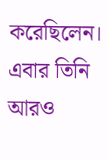করেছিলেন।
এবার তিনি আরও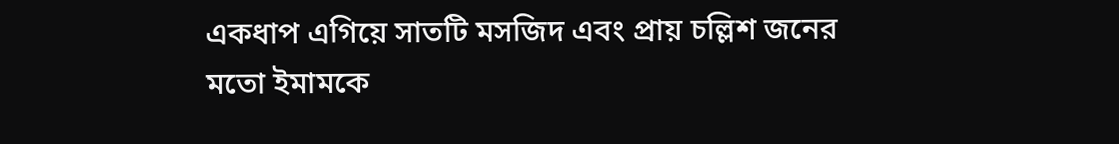একধাপ এগিয়ে সাতটি মসজিদ এবং প্রায় চল্লিশ জনের মতো ইমামকে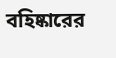বহিষ্কারের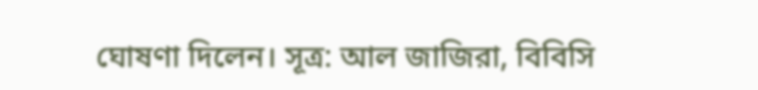ঘোষণা দিলেন। সূত্র: আল জাজিরা, বিবিসি